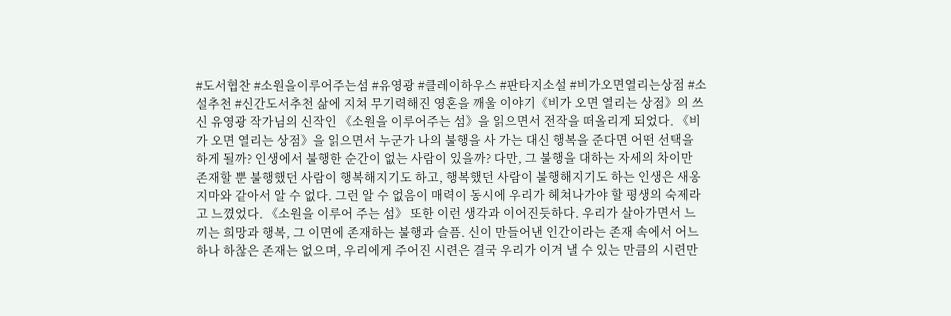#도서협찬 #소원을이루어주는섬 #유영광 #클레이하우스 #판타지소설 #비가오면열리는상점 #소설추천 #신간도서추천 삶에 지쳐 무기력해진 영혼을 깨울 이야기《비가 오면 열리는 상점》의 쓰신 유영광 작가님의 신작인 《소원을 이루어주는 섬》을 읽으면서 전작을 떠올리게 되었다. 《비가 오면 열리는 상점》을 읽으면서 누군가 나의 불행을 사 가는 대신 행복을 준다면 어떤 선택을 하게 될까? 인생에서 불행한 순간이 없는 사람이 있을까? 다만, 그 불행을 대하는 자세의 차이만 존재할 뿐 불행했던 사람이 행복해지기도 하고, 행복했던 사람이 불행해지기도 하는 인생은 새옹지마와 같아서 알 수 없다. 그런 알 수 없음이 매력이 동시에 우리가 헤쳐나가야 할 평생의 숙제라고 느꼈었다. 《소원을 이루어 주는 섬》 또한 이런 생각과 이어진듯하다. 우리가 살아가면서 느끼는 희망과 행복, 그 이면에 존재하는 불행과 슬픔. 신이 만들어낸 인간이라는 존재 속에서 어느 하나 하찮은 존재는 없으며, 우리에게 주어진 시련은 결국 우리가 이겨 낼 수 있는 만큼의 시련만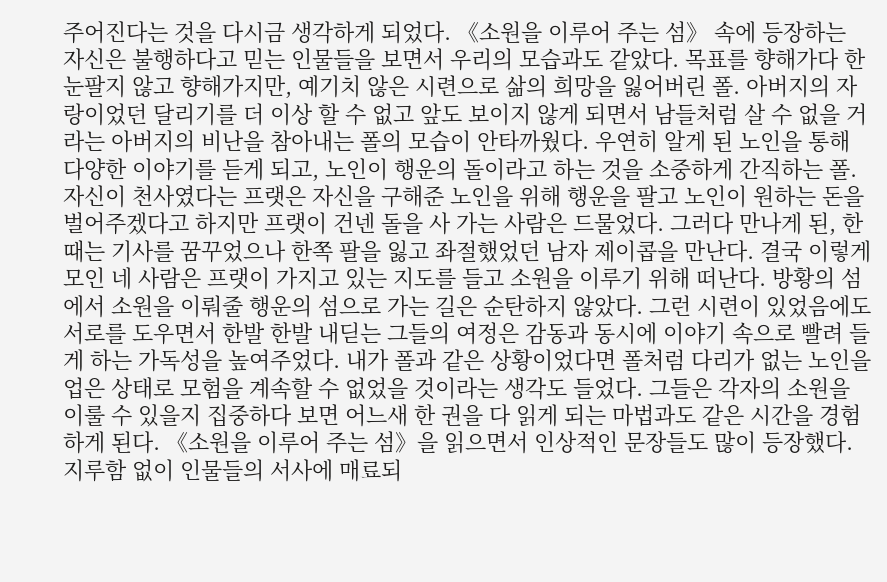주어진다는 것을 다시금 생각하게 되었다. 《소원을 이루어 주는 섬》 속에 등장하는 자신은 불행하다고 믿는 인물들을 보면서 우리의 모습과도 같았다. 목표를 향해가다 한눈팔지 않고 향해가지만, 예기치 않은 시련으로 삶의 희망을 잃어버린 폴. 아버지의 자랑이었던 달리기를 더 이상 할 수 없고 앞도 보이지 않게 되면서 남들처럼 살 수 없을 거라는 아버지의 비난을 참아내는 폴의 모습이 안타까웠다. 우연히 알게 된 노인을 통해 다양한 이야기를 듣게 되고, 노인이 행운의 돌이라고 하는 것을 소중하게 간직하는 폴. 자신이 천사였다는 프랫은 자신을 구해준 노인을 위해 행운을 팔고 노인이 원하는 돈을 벌어주겠다고 하지만 프랫이 건넨 돌을 사 가는 사람은 드물었다. 그러다 만나게 된, 한때는 기사를 꿈꾸었으나 한쪽 팔을 잃고 좌절했었던 남자 제이콥을 만난다. 결국 이렇게 모인 네 사람은 프랫이 가지고 있는 지도를 들고 소원을 이루기 위해 떠난다. 방황의 섬에서 소원을 이뤄줄 행운의 섬으로 가는 길은 순탄하지 않았다. 그런 시련이 있었음에도 서로를 도우면서 한발 한발 내딛는 그들의 여정은 감동과 동시에 이야기 속으로 빨려 들게 하는 가독성을 높여주었다. 내가 폴과 같은 상황이었다면 폴처럼 다리가 없는 노인을 업은 상태로 모험을 계속할 수 없었을 것이라는 생각도 들었다. 그들은 각자의 소원을 이룰 수 있을지 집중하다 보면 어느새 한 권을 다 읽게 되는 마법과도 같은 시간을 경험하게 된다. 《소원을 이루어 주는 섬》을 읽으면서 인상적인 문장들도 많이 등장했다. 지루함 없이 인물들의 서사에 매료되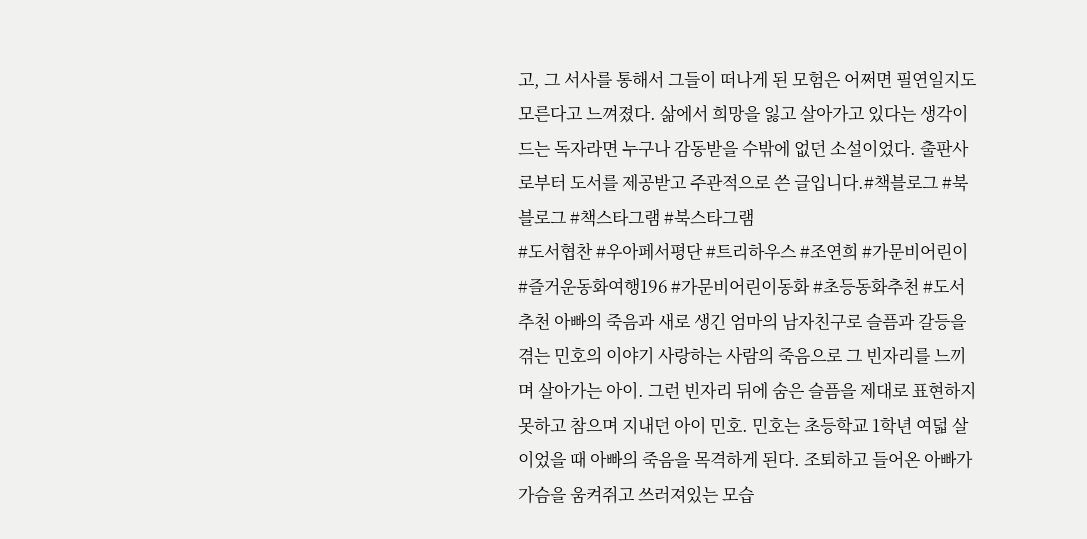고, 그 서사를 통해서 그들이 떠나게 된 모험은 어쩌면 필연일지도 모른다고 느껴졌다. 삶에서 희망을 잃고 살아가고 있다는 생각이 드는 독자라면 누구나 감동받을 수밖에 없던 소설이었다. 출판사로부터 도서를 제공받고 주관적으로 쓴 글입니다.#책블로그 #북블로그 #책스타그램 #북스타그램
#도서협찬 #우아페서평단 #트리하우스 #조연희 #가문비어린이 #즐거운동화여행196 #가문비어린이동화 #초등동화추천 #도서추천 아빠의 죽음과 새로 생긴 엄마의 남자친구로 슬픔과 갈등을 겪는 민호의 이야기 사랑하는 사람의 죽음으로 그 빈자리를 느끼며 살아가는 아이. 그런 빈자리 뒤에 숨은 슬픔을 제대로 표현하지 못하고 참으며 지내던 아이 민호. 민호는 초등학교 1학년 여덟 살이었을 때 아빠의 죽음을 목격하게 된다. 조퇴하고 들어온 아빠가 가슴을 움켜쥐고 쓰러져있는 모습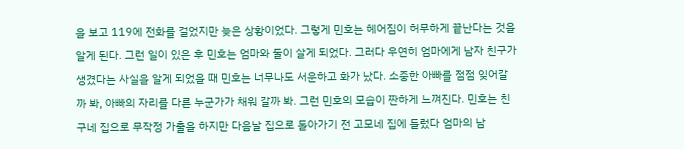을 보고 119에 전화를 걸었지만 늦은 상황이었다. 그렇게 민호는 헤어짐이 허무하게 끝난다는 것을 알게 된다. 그런 일이 있은 후 민호는 엄마와 둘이 살게 되었다. 그러다 우연히 엄마에게 남자 친구가 생겼다는 사실을 알게 되었을 때 민호는 너무나도 서운하고 화가 났다. 소중한 아빠를 점점 잊어갈까 봐, 아빠의 자리를 다른 누군가가 채워 갈까 봐. 그런 민호의 모습이 짠하게 느껴진다. 민호는 친구네 집으로 무작정 가출을 하지만 다음날 집으로 돌아가기 전 고모네 집에 들렀다 엄마의 남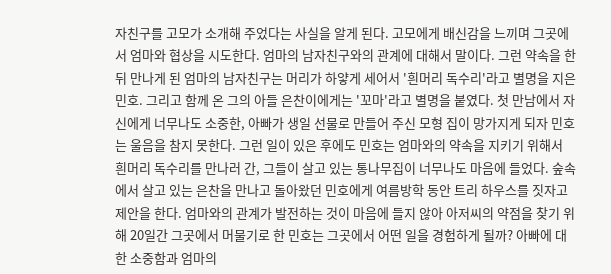자친구를 고모가 소개해 주었다는 사실을 알게 된다. 고모에게 배신감을 느끼며 그곳에서 엄마와 협상을 시도한다. 엄마의 남자친구와의 관계에 대해서 말이다. 그런 약속을 한 뒤 만나게 된 엄마의 남자친구는 머리가 하얗게 세어서 '흰머리 독수리'라고 별명을 지은 민호. 그리고 함께 온 그의 아들 은찬이에게는 '꼬마'라고 별명을 붙였다. 첫 만남에서 자신에게 너무나도 소중한, 아빠가 생일 선물로 만들어 주신 모형 집이 망가지게 되자 민호는 울음을 참지 못한다. 그런 일이 있은 후에도 민호는 엄마와의 약속을 지키기 위해서 흰머리 독수리를 만나러 간, 그들이 살고 있는 통나무집이 너무나도 마음에 들었다. 숲속에서 살고 있는 은찬을 만나고 돌아왔던 민호에게 여름방학 동안 트리 하우스를 짓자고 제안을 한다. 엄마와의 관계가 발전하는 것이 마음에 들지 않아 아저씨의 약점을 찾기 위해 20일간 그곳에서 머물기로 한 민호는 그곳에서 어떤 일을 경험하게 될까? 아빠에 대한 소중함과 엄마의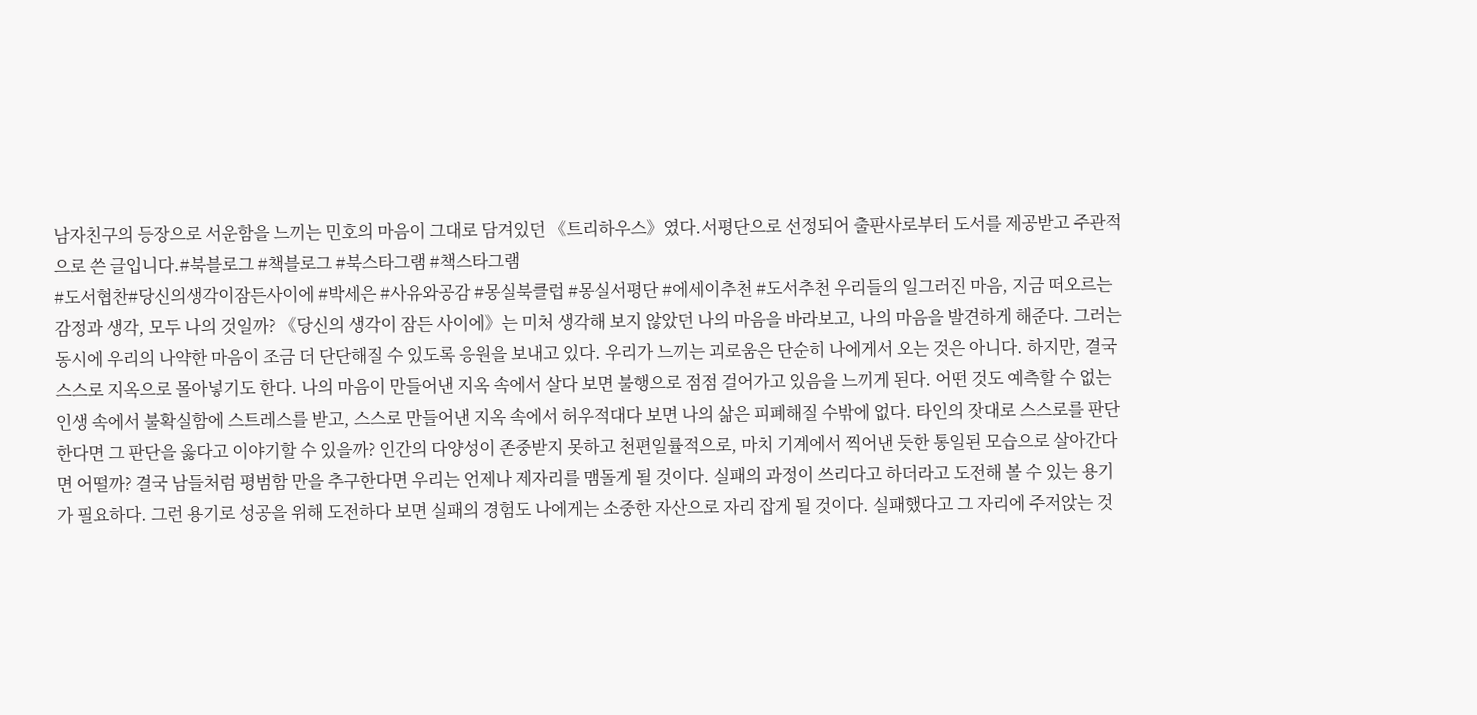남자친구의 등장으로 서운함을 느끼는 민호의 마음이 그대로 담겨있던 《트리하우스》였다.서평단으로 선정되어 출판사로부터 도서를 제공받고 주관적으로 쓴 글입니다.#북블로그 #책블로그 #북스타그램 #책스타그램
#도서협찬#당신의생각이잠든사이에 #박세은 #사유와공감 #몽실북클럽 #몽실서평단 #에세이추천 #도서추천 우리들의 일그러진 마음, 지금 떠오르는 감정과 생각, 모두 나의 것일까? 《당신의 생각이 잠든 사이에》는 미처 생각해 보지 않았던 나의 마음을 바라보고, 나의 마음을 발견하게 해준다. 그러는 동시에 우리의 나약한 마음이 조금 더 단단해질 수 있도록 응원을 보내고 있다. 우리가 느끼는 괴로움은 단순히 나에게서 오는 것은 아니다. 하지만, 결국 스스로 지옥으로 몰아넣기도 한다. 나의 마음이 만들어낸 지옥 속에서 살다 보면 불행으로 점점 걸어가고 있음을 느끼게 된다. 어떤 것도 예측할 수 없는 인생 속에서 불확실함에 스트레스를 받고, 스스로 만들어낸 지옥 속에서 허우적대다 보면 나의 삶은 피폐해질 수밖에 없다. 타인의 잣대로 스스로를 판단한다면 그 판단을 옳다고 이야기할 수 있을까? 인간의 다양성이 존중받지 못하고 천편일률적으로, 마치 기계에서 찍어낸 듯한 통일된 모습으로 살아간다면 어떨까? 결국 남들처럼 평범함 만을 추구한다면 우리는 언제나 제자리를 맴돌게 될 것이다. 실패의 과정이 쓰리다고 하더라고 도전해 볼 수 있는 용기가 필요하다. 그런 용기로 성공을 위해 도전하다 보면 실패의 경험도 나에게는 소중한 자산으로 자리 잡게 될 것이다. 실패했다고 그 자리에 주저앉는 것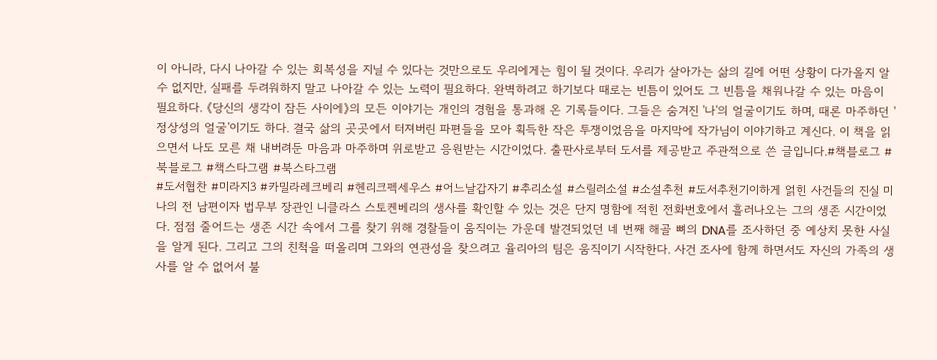이 아니라, 다시 나아갈 수 있는 회복성을 지닐 수 있다는 것만으로도 우리에게는 힘이 될 것이다. 우리가 살아가는 삶의 길에 어떤 상황이 다가올지 알 수 없지만, 실패를 두려워하지 말고 나아갈 수 있는 노력이 필요하다. 완벽하려고 하기보다 때로는 빈틈이 있어도 그 빈틈을 채워나갈 수 있는 마음이 필요하다. 《당신의 생각이 잠든 사이에》의 모든 이야기는 개인의 경험을 통과해 온 기록들이다. 그들은 숨겨진 '나'의 얼굴이기도 하며, 때론 마주하던 '정상성의 얼굴'이기도 하다. 결국 삶의 곳곳에서 터져버린 파편들을 모아 획득한 작은 투쟁이었음을 마지막에 작가님이 이야기하고 계신다. 이 책을 읽으면서 나도 모른 채 내버려둔 마음과 마주하며 위로받고 응원받는 시간이었다. 출판사로부터 도서를 제공받고 주관적으로 쓴 글입니다.#책블로그 #북블로그 #책스타그램 #북스타그램
#도서협찬 #미라지3 #카밀라레크베리 #헨리크펙세우스 #어느날갑자기 #추리소설 #스릴러소설 #소설추천 #도서추천기이하게 얽힌 사건들의 진실 미나의 전 남편이자 법무부 장관인 니클라스 스토켄베리의 생사를 확인할 수 있는 것은 단지 명함에 적힌 전화번호에서 흘러나오는 그의 생존 시간이었다. 점점 줄어드는 생존 시간 속에서 그를 찾기 위해 경찰들이 움직이는 가운데 발견되었던 네 번째 해골 뼈의 DNA를 조사하던 중 예상치 못한 사실을 알게 된다. 그리고 그의 친척을 떠올리며 그와의 연관성을 찾으려고 율리아의 팀은 움직이기 시작한다. 사건 조사에 함께 하면서도 자신의 가족의 생사를 알 수 없어서 불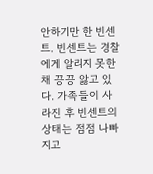안하기만 한 빈센트. 빈센트는 경찰에게 알리지 못한 채 끙끙 앓고 있다. 가족들이 사라진 후 빈센트의 상태는 점점 나빠지고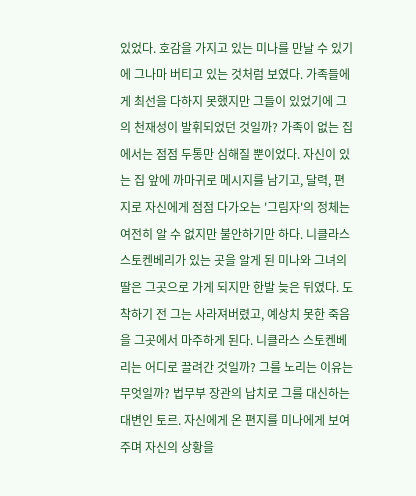있었다. 호감을 가지고 있는 미나를 만날 수 있기에 그나마 버티고 있는 것처럼 보였다. 가족들에게 최선을 다하지 못했지만 그들이 있었기에 그의 천재성이 발휘되었던 것일까? 가족이 없는 집에서는 점점 두통만 심해질 뿐이었다. 자신이 있는 집 앞에 까마귀로 메시지를 남기고, 달력, 편지로 자신에게 점점 다가오는 '그림자'의 정체는 여전히 알 수 없지만 불안하기만 하다. 니클라스 스토켄베리가 있는 곳을 알게 된 미나와 그녀의 딸은 그곳으로 가게 되지만 한발 늦은 뒤였다. 도착하기 전 그는 사라져버렸고, 예상치 못한 죽음을 그곳에서 마주하게 된다. 니클라스 스토켄베리는 어디로 끌려간 것일까? 그를 노리는 이유는 무엇일까? 법무부 장관의 납치로 그를 대신하는 대변인 토르. 자신에게 온 편지를 미나에게 보여주며 자신의 상황을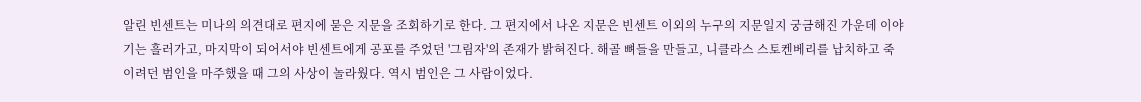알린 빈센트는 미나의 의견대로 편지에 묻은 지문을 조회하기로 한다. 그 편지에서 나온 지문은 빈센트 이외의 누구의 지문일지 궁금해진 가운데 이야기는 흘러가고, 마지막이 되어서야 빈센트에게 공포를 주었던 '그림자'의 존재가 밝혀진다. 해골 뼈들을 만들고, 니클라스 스토켄베리를 납치하고 죽이려던 범인을 마주했을 때 그의 사상이 놀라웠다. 역시 범인은 그 사람이었다.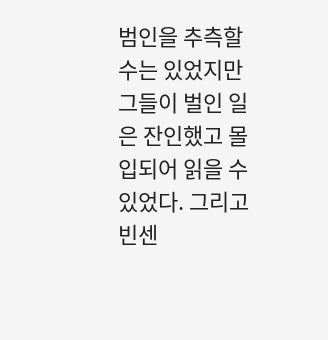범인을 추측할 수는 있었지만 그들이 벌인 일은 잔인했고 몰입되어 읽을 수 있었다. 그리고 빈센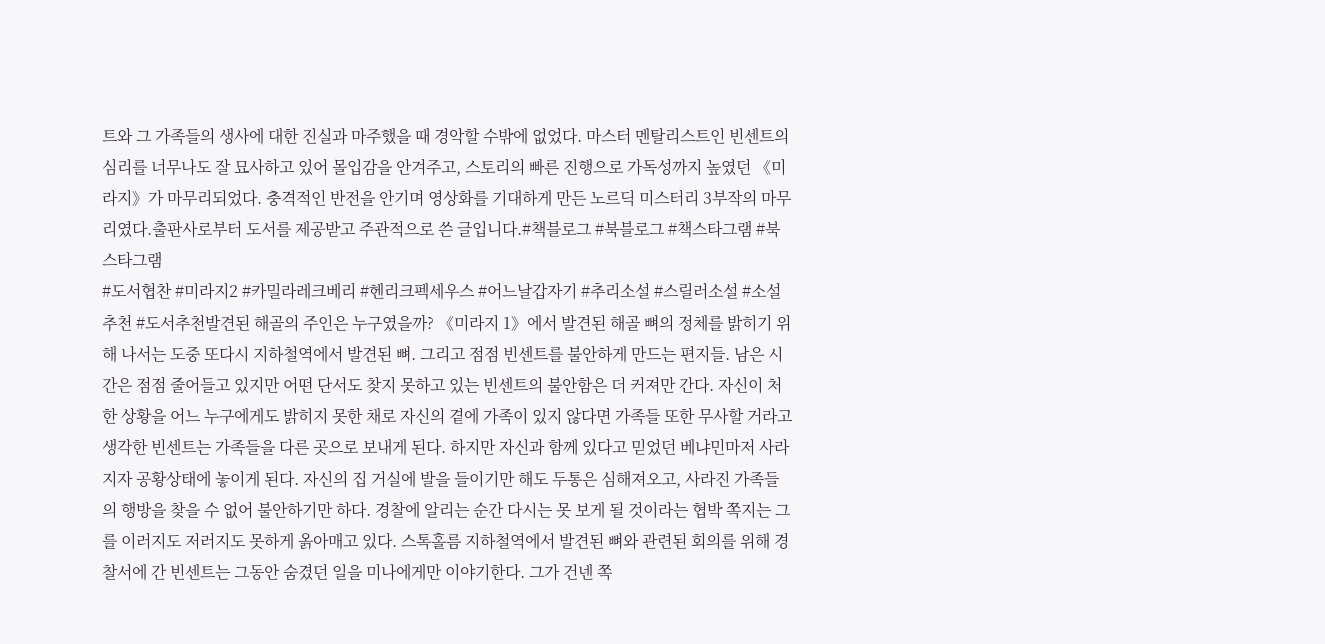트와 그 가족들의 생사에 대한 진실과 마주했을 때 경악할 수밖에 없었다. 마스터 멘탈리스트인 빈센트의 심리를 너무나도 잘 묘사하고 있어 몰입감을 안겨주고, 스토리의 빠른 진행으로 가독성까지 높였던 《미라지》가 마무리되었다. 충격적인 반전을 안기며 영상화를 기대하게 만든 노르딕 미스터리 3부작의 마무리였다.출판사로부터 도서를 제공받고 주관적으로 쓴 글입니다.#책블로그 #북블로그 #책스타그램 #북스타그램
#도서협찬 #미라지2 #카밀라레크베리 #헨리크펙세우스 #어느날갑자기 #추리소설 #스릴러소설 #소설추천 #도서추천발견된 해골의 주인은 누구였을까? 《미라지 1》에서 발견된 해골 뼈의 정체를 밝히기 위해 나서는 도중 또다시 지하철역에서 발견된 뼈. 그리고 점점 빈센트를 불안하게 만드는 편지들. 남은 시간은 점점 줄어들고 있지만 어떤 단서도 찾지 못하고 있는 빈센트의 불안함은 더 커져만 간다. 자신이 처한 상황을 어느 누구에게도 밝히지 못한 채로 자신의 곁에 가족이 있지 않다면 가족들 또한 무사할 거라고 생각한 빈센트는 가족들을 다른 곳으로 보내게 된다. 하지만 자신과 함께 있다고 믿었던 베냐민마저 사라지자 공황상태에 놓이게 된다. 자신의 집 거실에 발을 들이기만 해도 두통은 심해져오고, 사라진 가족들의 행방을 찾을 수 없어 불안하기만 하다. 경찰에 알리는 순간 다시는 못 보게 될 것이라는 협박 쪽지는 그를 이러지도 저러지도 못하게 옭아매고 있다. 스톡홀름 지하철역에서 발견된 뼈와 관련된 회의를 위해 경찰서에 간 빈센트는 그동안 숨겼던 일을 미나에게만 이야기한다. 그가 건넨 쪽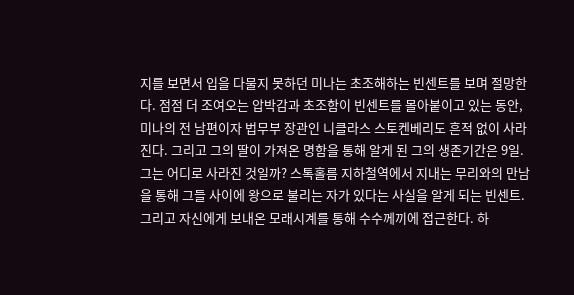지를 보면서 입을 다물지 못하던 미나는 초조해하는 빈센트를 보며 절망한다. 점점 더 조여오는 압박감과 초조함이 빈센트를 몰아붙이고 있는 동안, 미나의 전 남편이자 법무부 장관인 니클라스 스토켄베리도 흔적 없이 사라진다. 그리고 그의 딸이 가져온 명함을 통해 알게 된 그의 생존기간은 9일. 그는 어디로 사라진 것일까? 스톡홀름 지하철역에서 지내는 무리와의 만남을 통해 그들 사이에 왕으로 불리는 자가 있다는 사실을 알게 되는 빈센트. 그리고 자신에게 보내온 모래시계를 통해 수수께끼에 접근한다. 하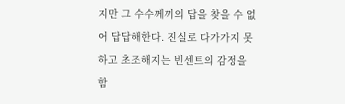지만 그 수수께끼의 답을 찾을 수 없어 답답해한다. 진실로 다가가지 못하고 초조해지는 빈센트의 감정을 함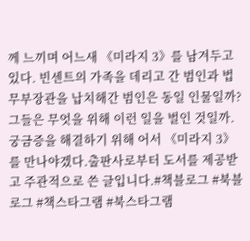께 느끼며 어느새 《미라지 3》를 남겨두고 있다. 빈센트의 가족을 데리고 간 범인과 법무부장관을 납치해간 범인은 동일 인물일까? 그들은 무엇을 위해 이런 일을 벌인 것일까. 궁금증을 해결하기 위해 어서 《미라지 3》를 만나야겠다.출판사로부터 도서를 제공받고 주관적으로 쓴 글입니다.#책블로그 #북블로그 #책스타그램 #북스타그램